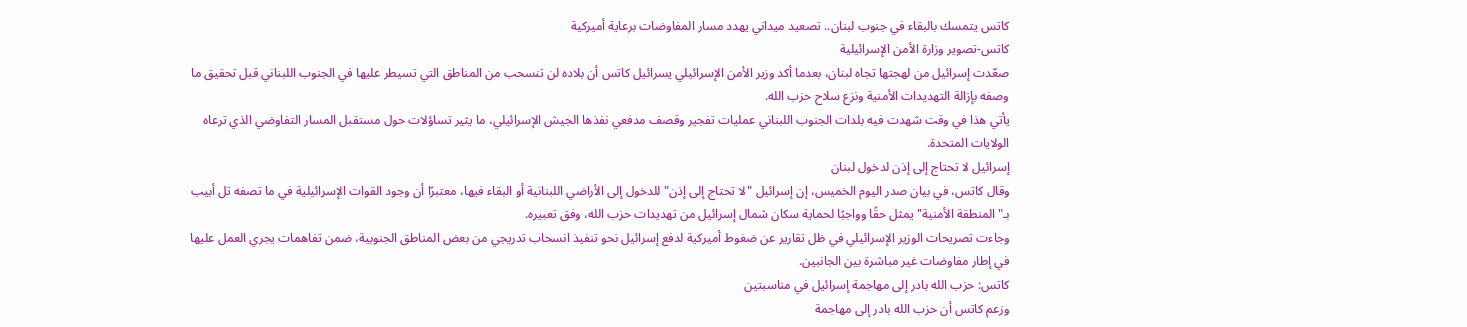كاتس يتمسك بالبقاء في جنوب لبنان.. تصعيد ميداني يهدد مسار المفاوضات برعاية أميركية
كاتس-تصوير وزارة الأمن الإسرائيلية
صعّدت إسرائيل من لهجتها تجاه لبنان، بعدما أكد وزير الأمن الإسرائيلي يسرائيل كاتس أن بلاده لن تنسحب من المناطق التي تسيطر عليها في الجنوب اللبناني قبل تحقيق ما وصفه بإزالة التهديدات الأمنية ونزع سلاح حزب الله.
يأتي هذا في وقت شهدت فيه بلدات الجنوب اللبناني عمليات تفجير وقصف مدفعي نفذها الجيش الإسرائيلي، ما يثير تساؤلات حول مستقبل المسار التفاوضي الذي ترعاه الولايات المتحدة.
إسرائيل لا تحتاج إلى إذن لدخول لبنان
وقال كاتس، في بيان صدر اليوم الخميس، إن إسرائيل "لا تحتاج إلى إذن" للدخول إلى الأراضي اللبنانية أو البقاء فيها، معتبرًا أن وجود القوات الإسرائيلية في ما تصفه تل أبيب بـ"المنطقة الأمنية" يمثل حقًا وواجبًا لحماية سكان شمال إسرائيل من تهديدات حزب الله، وفق تعبيره.
وجاءت تصريحات الوزير الإسرائيلي في ظل تقارير عن ضغوط أميركية لدفع إسرائيل نحو تنفيذ انسحاب تدريجي من بعض المناطق الجنوبية، ضمن تفاهمات يجري العمل عليها في إطار مفاوضات غير مباشرة بين الجانبين.
كاتس: حزب الله بادر إلى مهاجمة إسرائيل في مناسبتين
وزعم كاتس أن حزب الله بادر إلى مهاجمة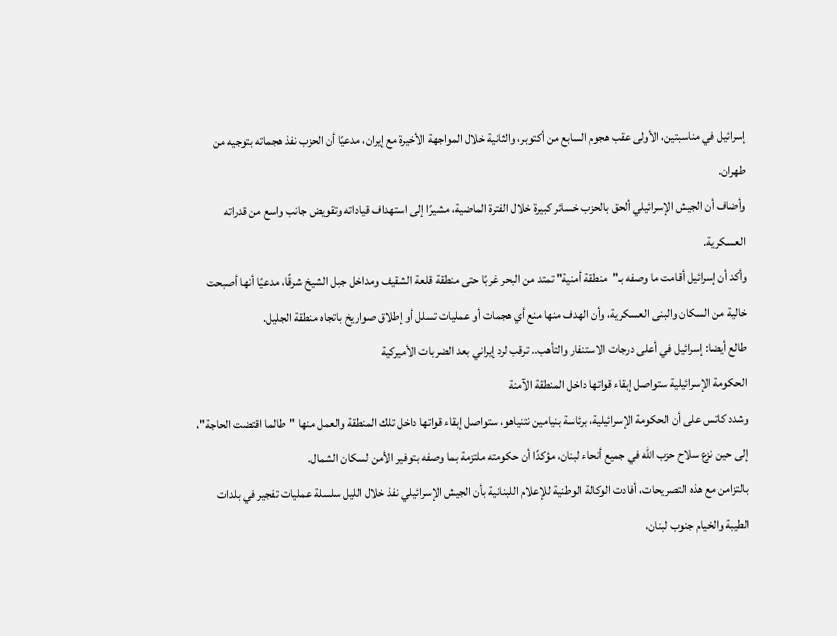إسرائيل في مناسبتين، الأولى عقب هجوم السابع من أكتوبر، والثانية خلال المواجهة الأخيرة مع إيران، مدعيًا أن الحزب نفذ هجماته بتوجيه من طهران.
وأضاف أن الجيش الإسرائيلي ألحق بالحزب خسائر كبيرة خلال الفترة الماضية، مشيرًا إلى استهداف قياداته وتقويض جانب واسع من قدراته العسكرية.
وأكد أن إسرائيل أقامت ما وصفه بـ"منطقة أمنية" تمتد من البحر غربًا حتى منطقة قلعة الشقيف ومداخل جبل الشيخ شرقًا، مدعيًا أنها أصبحت خالية من السكان والبنى العسكرية، وأن الهدف منها منع أي هجمات أو عمليات تسلل أو إطلاق صواريخ باتجاه منطقة الجليل.
طالع أيضا: إسرائيل في أعلى درجات الاستنفار والتأهب.. ترقب لرد إيراني بعد الضربات الأميركية
الحكومة الإسرائيلية ستواصل إبقاء قواتها داخل المنطقة الآمنة
وشدد كاتس على أن الحكومة الإسرائيلية، برئاسة بنيامين نتنياهو، ستواصل إبقاء قواتها داخل تلك المنطقة والعمل منها "طالما اقتضت الحاجة"، إلى حين نزع سلاح حزب الله في جميع أنحاء لبنان، مؤكدًا أن حكومته ملتزمة بما وصفه بتوفير الأمن لسكان الشمال.
بالتزامن مع هذه التصريحات، أفادت الوكالة الوطنية للإعلام اللبنانية بأن الجيش الإسرائيلي نفذ خلال الليل سلسلة عمليات تفجير في بلدات الطيبة والخيام جنوب لبنان،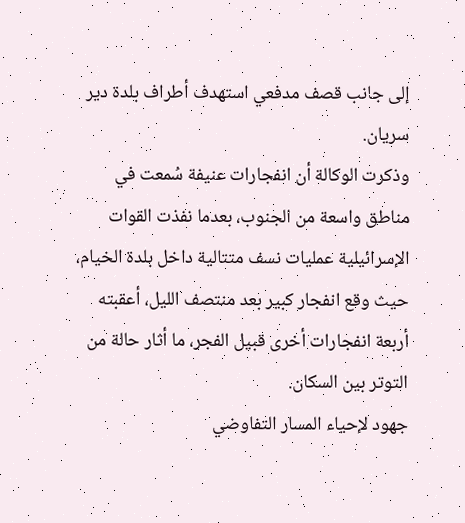إلى جانب قصف مدفعي استهدف أطراف بلدة دير سريان.
وذكرت الوكالة أن انفجارات عنيفة سُمعت في مناطق واسعة من الجنوب، بعدما نفذت القوات الإسرائيلية عمليات نسف متتالية داخل بلدة الخيام، حيث وقع انفجار كبير بعد منتصف الليل، أعقبته أربعة انفجارات أخرى قبيل الفجر، ما أثار حالة من التوتر بين السكان.
جهود لإحياء المسار التفاوضي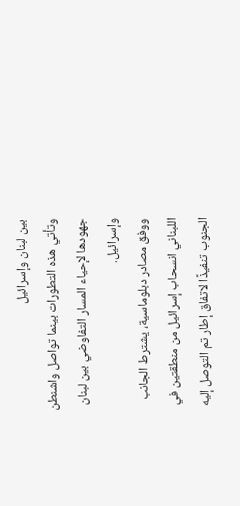بين لبنان وإسرائيل
وتأتي هذه التطورات بينما تواصل واشنطن جهودها لإحياء المسار التفاوضي بين لبنان وإسرائيل.
ووفق مصادر دبلوماسية، يشترط الجانب اللبناني انسحاب إسرائيل من منطقتين في الجنوب تنفيذًا لاتفاق إطار تم التوصل إليه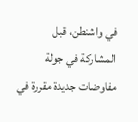في واشنطن، قبل المشاركة في جولة مفاوضات جديدة مقررة في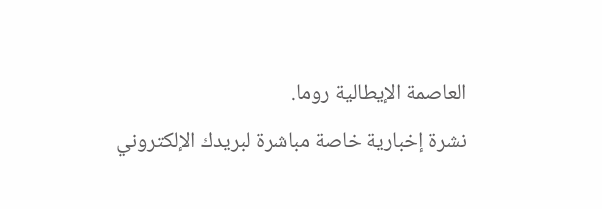العاصمة الإيطالية روما.
نشرة إخبارية خاصة مباشرة لبريدك الإلكتروني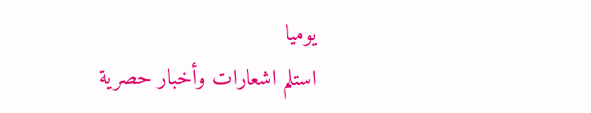يوميا
استلم اشعارات وأخبار حصرية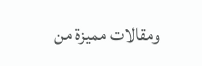ومقالات مميزة من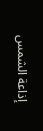إذاعة الشمس